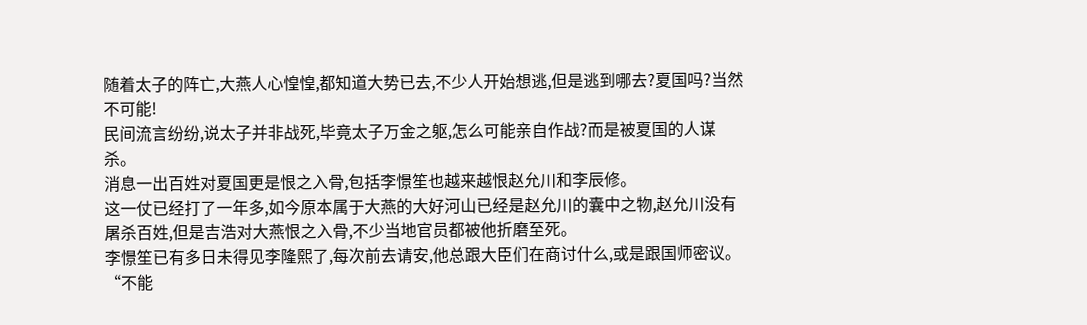随着太子的阵亡,大燕人心惶惶,都知道大势已去,不少人开始想逃,但是逃到哪去?夏国吗?当然不可能!
民间流言纷纷,说太子并非战死,毕竟太子万金之躯,怎么可能亲自作战?而是被夏国的人谋杀。
消息一出百姓对夏国更是恨之入骨,包括李憬笙也越来越恨赵允川和李辰修。
这一仗已经打了一年多,如今原本属于大燕的大好河山已经是赵允川的囊中之物,赵允川没有屠杀百姓,但是吉浩对大燕恨之入骨,不少当地官员都被他折磨至死。
李憬笙已有多日未得见李隆熙了,每次前去请安,他总跟大臣们在商讨什么,或是跟国师密议。
“不能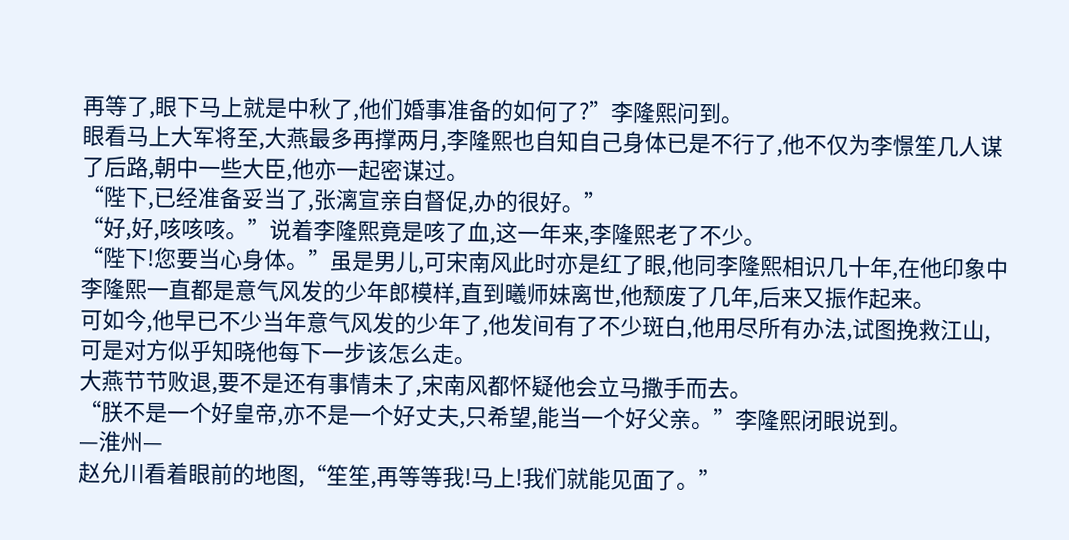再等了,眼下马上就是中秋了,他们婚事准备的如何了?”李隆熙问到。
眼看马上大军将至,大燕最多再撑两月,李隆熙也自知自己身体已是不行了,他不仅为李憬笙几人谋了后路,朝中一些大臣,他亦一起密谋过。
“陛下,已经准备妥当了,张漓宣亲自督促,办的很好。”
“好,好,咳咳咳。”说着李隆熙竟是咳了血,这一年来,李隆熙老了不少。
“陛下!您要当心身体。”虽是男儿,可宋南风此时亦是红了眼,他同李隆熙相识几十年,在他印象中李隆熙一直都是意气风发的少年郎模样,直到曦师妹离世,他颓废了几年,后来又振作起来。
可如今,他早已不少当年意气风发的少年了,他发间有了不少斑白,他用尽所有办法,试图挽救江山,可是对方似乎知晓他每下一步该怎么走。
大燕节节败退,要不是还有事情未了,宋南风都怀疑他会立马撒手而去。
“朕不是一个好皇帝,亦不是一个好丈夫,只希望,能当一个好父亲。”李隆熙闭眼说到。
—淮州—
赵允川看着眼前的地图,“笙笙,再等等我!马上!我们就能见面了。”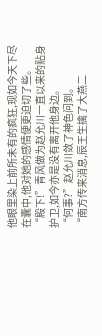他眼里染上前所未有的疯狂,现如今天下尽在囊中,他对她的感情便更迫切了些。
“殿下!”青风做为赵允川一直以来的贴身护卫,如今亦是没有离开他身边。
“何事?”赵允川敛了神色问到。
“南方传来消息,辰王生擒了大燕二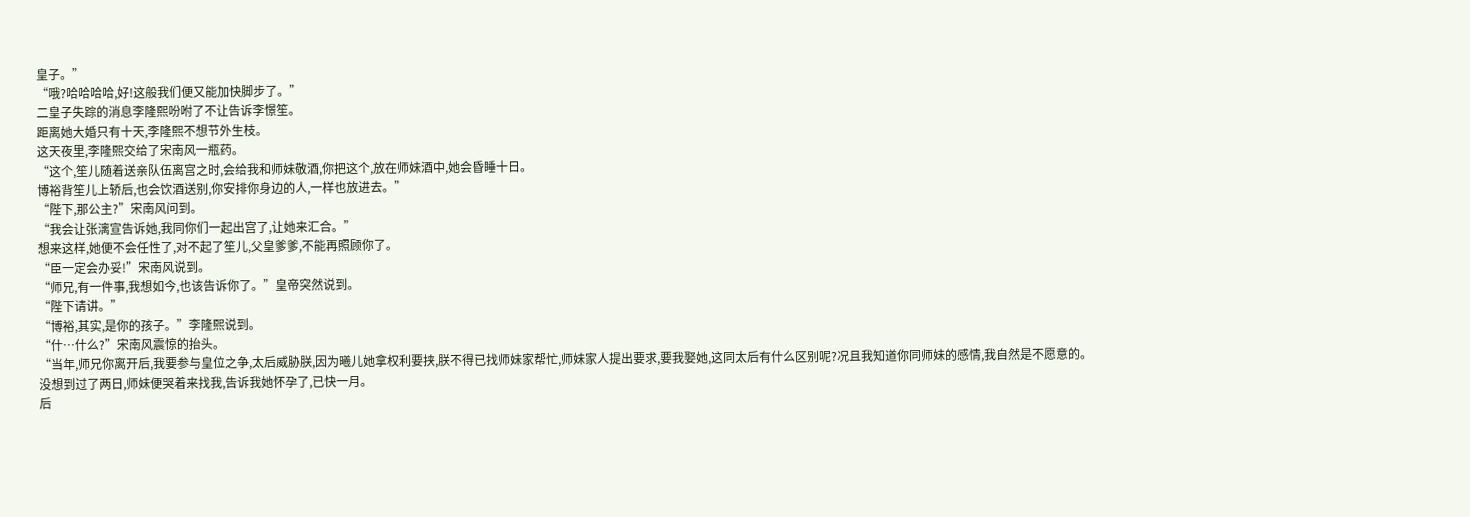皇子。”
“哦?哈哈哈哈,好!这般我们便又能加快脚步了。”
二皇子失踪的消息李隆熙吩咐了不让告诉李憬笙。
距离她大婚只有十天,李隆熙不想节外生枝。
这天夜里,李隆熙交给了宋南风一瓶药。
“这个,笙儿随着送亲队伍离宫之时,会给我和师妹敬酒,你把这个,放在师妹酒中,她会昏睡十日。
博裕背笙儿上轿后,也会饮酒送别,你安排你身边的人,一样也放进去。”
“陛下,那公主?”宋南风问到。
“我会让张漓宣告诉她,我同你们一起出宫了,让她来汇合。”
想来这样,她便不会任性了,对不起了笙儿,父皇爹爹,不能再照顾你了。
“臣一定会办妥!”宋南风说到。
“师兄,有一件事,我想如今,也该告诉你了。”皇帝突然说到。
“陛下请讲。”
“博裕,其实,是你的孩子。”李隆熙说到。
“什…什么?”宋南风震惊的抬头。
“当年,师兄你离开后,我要参与皇位之争,太后威胁朕,因为曦儿她拿权利要挟,朕不得已找师妹家帮忙,师妹家人提出要求,要我娶她,这同太后有什么区别呢?况且我知道你同师妹的感情,我自然是不愿意的。
没想到过了两日,师妹便哭着来找我,告诉我她怀孕了,已快一月。
后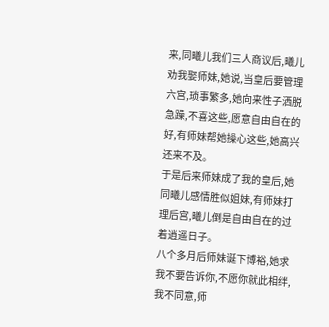来,同曦儿我们三人商议后,曦儿劝我娶师妹,她说,当皇后要管理六宫,琐事繁多,她向来性子洒脱急躁,不喜这些,愿意自由自在的好,有师妹帮她操心这些,她高兴还来不及。
于是后来师妹成了我的皇后,她同曦儿感情胜似姐妹,有师妹打理后宫,曦儿倒是自由自在的过着逍遥日子。
八个多月后师妹诞下博裕,她求我不要告诉你,不愿你就此相绊,我不同意,师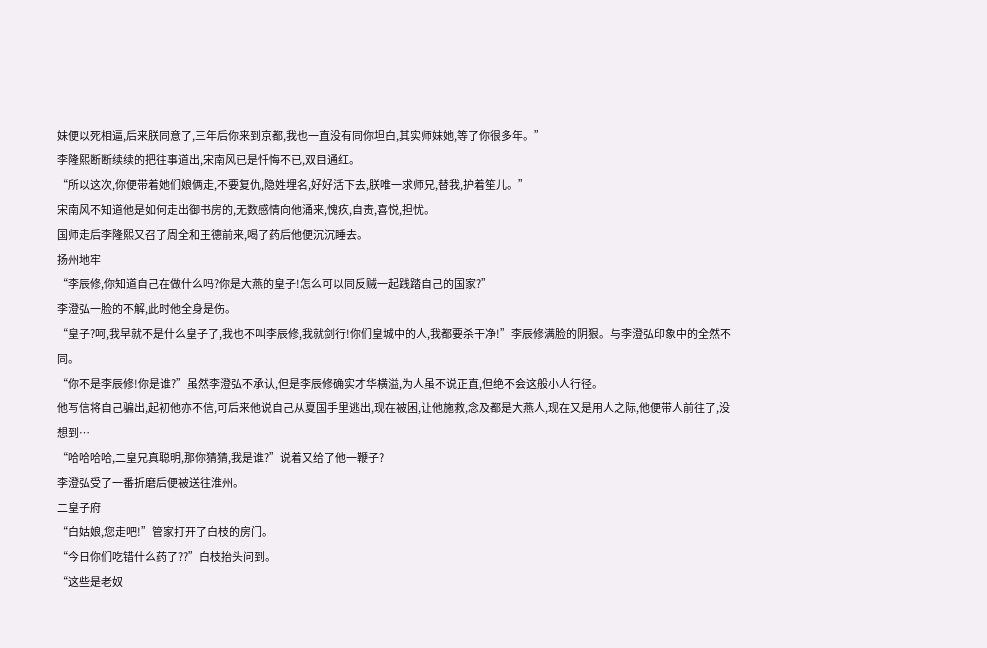妹便以死相逼,后来朕同意了,三年后你来到京都,我也一直没有同你坦白,其实师妹她,等了你很多年。”
李隆熙断断续续的把往事道出,宋南风已是忏悔不已,双目通红。
“所以这次,你便带着她们娘俩走,不要复仇,隐姓埋名,好好活下去,朕唯一求师兄,替我,护着笙儿。”
宋南风不知道他是如何走出御书房的,无数感情向他涌来,愧疚,自责,喜悦,担忧。
国师走后李隆熙又召了周全和王德前来,喝了药后他便沉沉睡去。
扬州地牢
“李辰修,你知道自己在做什么吗?你是大燕的皇子!怎么可以同反贼一起践踏自己的国家?”
李澄弘一脸的不解,此时他全身是伤。
“皇子?呵,我早就不是什么皇子了,我也不叫李辰修,我就剑行!你们皇城中的人,我都要杀干净!”李辰修满脸的阴狠。与李澄弘印象中的全然不同。
“你不是李辰修!你是谁?”虽然李澄弘不承认,但是李辰修确实才华横溢,为人虽不说正直,但绝不会这般小人行径。
他写信将自己骗出,起初他亦不信,可后来他说自己从夏国手里逃出,现在被困,让他施救,念及都是大燕人,现在又是用人之际,他便带人前往了,没想到…
“哈哈哈哈,二皇兄真聪明,那你猜猜,我是谁?”说着又给了他一鞭子?
李澄弘受了一番折磨后便被送往淮州。
二皇子府
“白姑娘,您走吧!”管家打开了白枝的房门。
“今日你们吃错什么药了??”白枝抬头问到。
“这些是老奴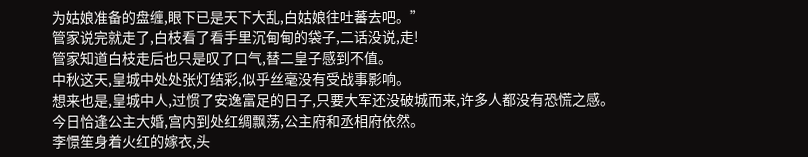为姑娘准备的盘缠,眼下已是天下大乱,白姑娘往吐蕃去吧。”
管家说完就走了,白枝看了看手里沉甸甸的袋子,二话没说,走!
管家知道白枝走后也只是叹了口气,替二皇子感到不值。
中秋这天,皇城中处处张灯结彩,似乎丝毫没有受战事影响。
想来也是,皇城中人,过惯了安逸富足的日子,只要大军还没破城而来,许多人都没有恐慌之感。
今日恰逢公主大婚,宫内到处红绸飘荡,公主府和丞相府依然。
李憬笙身着火红的嫁衣,头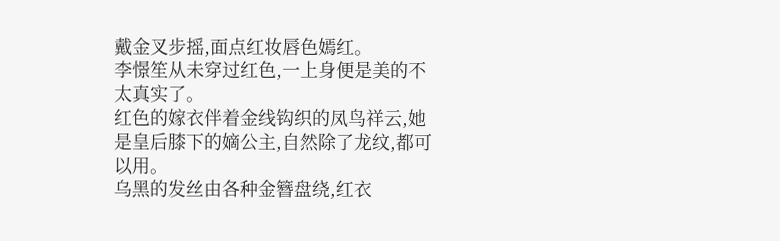戴金叉步摇,面点红妆唇色嫣红。
李憬笙从未穿过红色,一上身便是美的不太真实了。
红色的嫁衣伴着金线钩织的凤鸟祥云,她是皇后膝下的嫡公主,自然除了龙纹,都可以用。
乌黑的发丝由各种金簪盘绕,红衣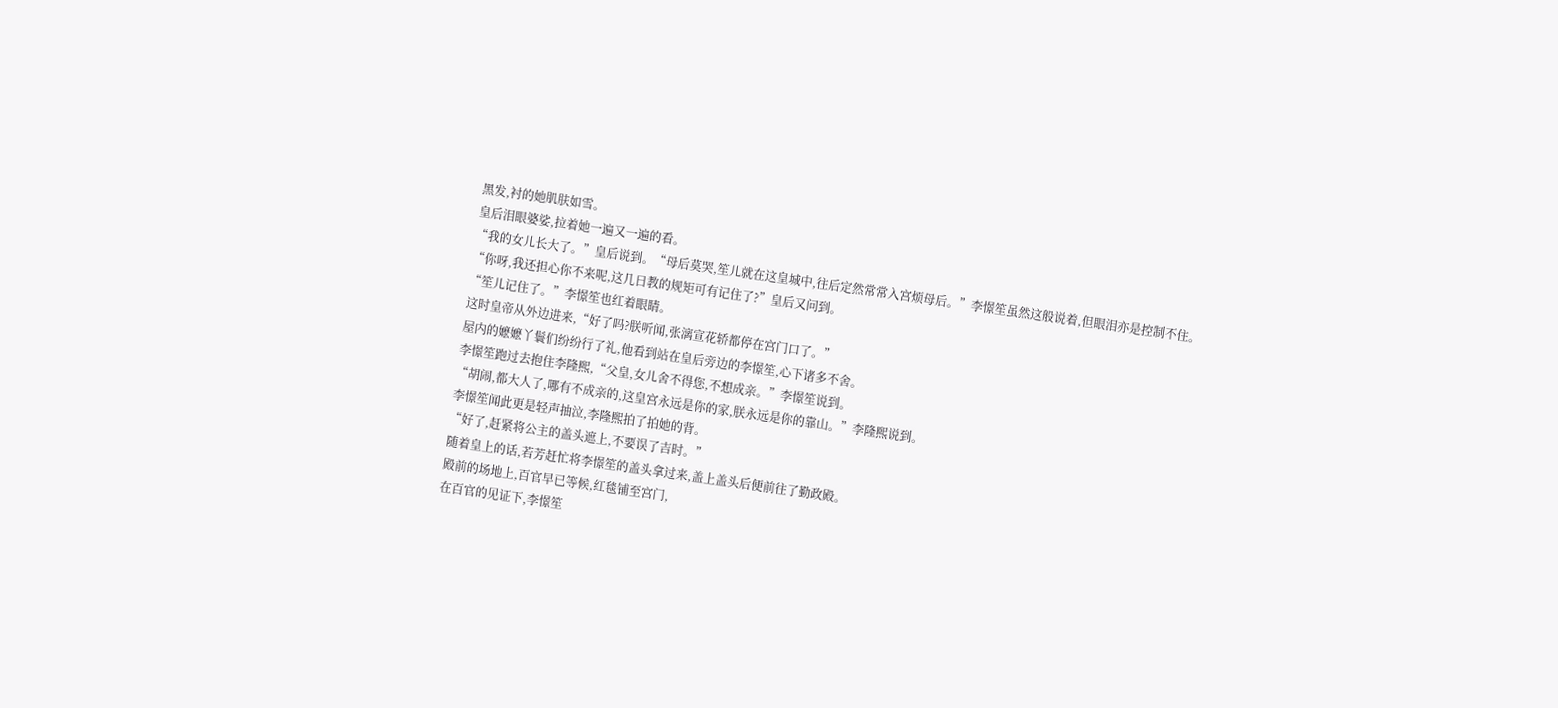黑发,衬的她肌肤如雪。
皇后泪眼婆娑,拉着她一遍又一遍的看。
“我的女儿长大了。”皇后说到。“母后莫哭,笙儿就在这皇城中,往后定然常常入宫烦母后。”李憬笙虽然这般说着,但眼泪亦是控制不住。
“你呀,我还担心你不来呢,这几日教的规矩可有记住了?”皇后又问到。
“笙儿记住了。”李憬笙也红着眼睛。
这时皇帝从外边进来,“好了吗?朕听闻,张漓宣花轿都停在宫门口了。”
屋内的嬷嬷丫鬟们纷纷行了礼,他看到站在皇后旁边的李憬笙,心下诸多不舍。
李憬笙跑过去抱住李隆熙,“父皇,女儿舍不得您,不想成亲。”李憬笙说到。
“胡闹,都大人了,哪有不成亲的,这皇宫永远是你的家,朕永远是你的靠山。”李隆熙说到。
李憬笙闻此更是轻声抽泣,李隆熙拍了拍她的背。
“好了,赶紧将公主的盖头遮上,不要误了吉时。”
随着皇上的话,若芳赶忙将李憬笙的盖头拿过来,盖上盖头后便前往了勤政殿。
殿前的场地上,百官早已等候,红毯铺至宫门,
在百官的见证下,李憬笙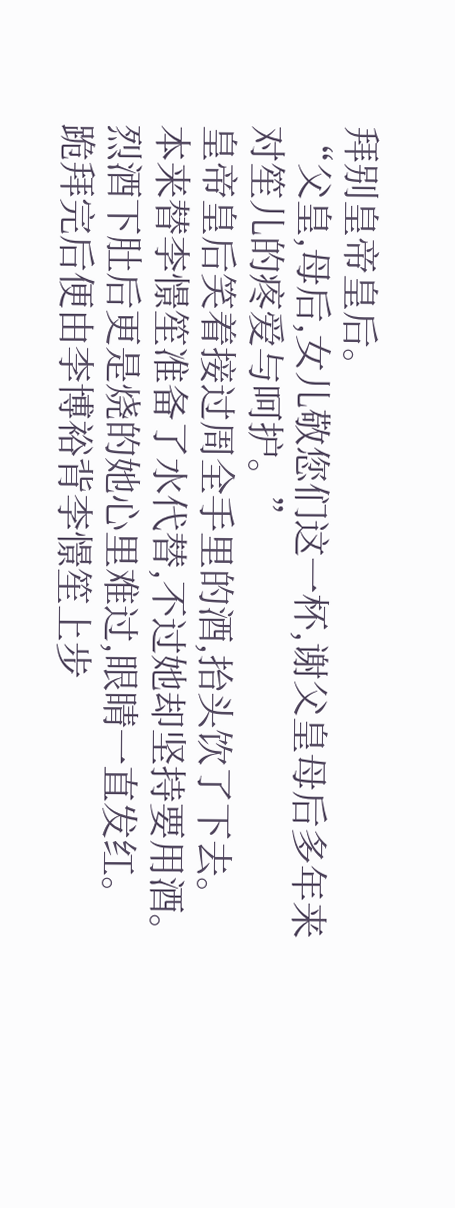拜别皇帝皇后。
“父皇,母后,女儿敬您们这一杯,谢父皇母后多年来对笙儿的疼爱与呵护。”
皇帝皇后笑着接过周全手里的酒,抬头饮了下去。
本来替李憬笙准备了水代替,不过她却坚持要用酒。
烈酒下肚后更是烧的她心里难过,眼睛一直发红。
跪拜完后便由李博裕背李憬笙上步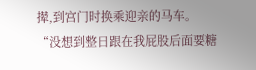撵,到宫门时换乘迎亲的马车。
“没想到整日跟在我屁股后面要糖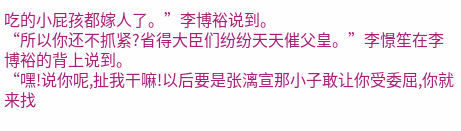吃的小屁孩都嫁人了。”李博裕说到。
“所以你还不抓紧?省得大臣们纷纷天天催父皇。”李憬笙在李博裕的背上说到。
“嘿!说你呢,扯我干嘛!以后要是张漓宣那小子敢让你受委屈,你就来找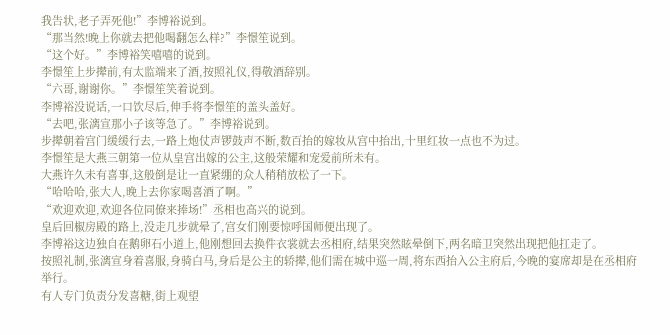我告状,老子弄死他!”李博裕说到。
“那当然!晚上你就去把他喝翻怎么样?”李憬笙说到。
“这个好。”李博裕笑嘻嘻的说到。
李憬笙上步撵前,有太监端来了酒,按照礼仪,得敬酒辞别。
“六哥,谢谢你。”李憬笙笑着说到。
李博裕没说话,一口饮尽后,伸手将李憬笙的盖头盖好。
“去吧,张漓宣那小子该等急了。”李博裕说到。
步撵朝着宫门缓缓行去,一路上炮仗声锣鼓声不断,数百抬的嫁妆从宫中抬出,十里红妆一点也不为过。
李憬笙是大燕三朝第一位从皇宫出嫁的公主,这般荣耀和宠爱前所未有。
大燕许久未有喜事,这般倒是让一直紧绷的众人稍稍放松了一下。
“哈哈哈,张大人,晚上去你家喝喜酒了啊。”
“欢迎欢迎,欢迎各位同僚来捧场!”丞相也高兴的说到。
皇后回椒房殿的路上,没走几步就晕了,宫女们刚要惊呼国师便出现了。
李博裕这边独自在鹅卵石小道上,他刚想回去换件衣裳就去丞相府,结果突然眩晕倒下,两名暗卫突然出现把他扛走了。
按照礼制,张漓宣身着喜服,身骑白马,身后是公主的轿撵,他们需在城中巡一周,将东西抬入公主府后,今晚的宴席却是在丞相府举行。
有人专门负责分发喜糖,街上观望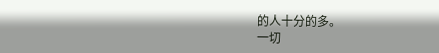的人十分的多。
一切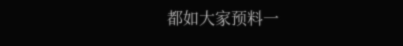都如大家预料一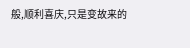般,顺利喜庆,只是变故来的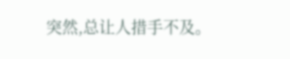突然,总让人措手不及。